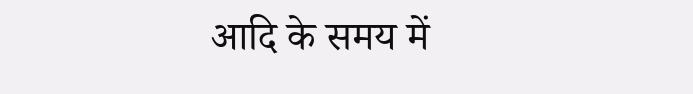आदि के समय में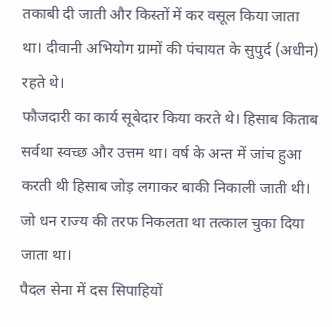तकाबी दी जाती और किस्तों में कर वसूल किया जाता था। दीवानी अभियोग ग्रामों की पंचायत के सुपुर्द (अधीन) रहते थे।
फौजदारी का कार्य सूबेदार किया करते थे। हिसाब किताब सर्वथा स्वच्छ और उत्तम था। वर्ष के अन्त में जांच हुआ करती थी हिसाब जोड़ लगाकर बाकी निकाली जाती थी। जो धन राज्य की तरफ निकलता था तत्काल चुका दिया जाता था।
पैदल सेना में दस सिपाहियों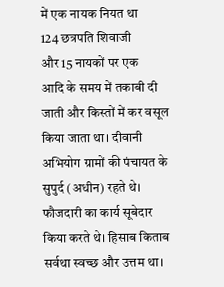में एक नायक नियत था
124 छत्रपति शिवाजी
और 15 नायकों पर एक
आदि के समय में तकाबी दी जाती और किस्तों में कर वसूल किया जाता था। दीवानी अभियोग ग्रामों की पंचायत के सुपुर्द (अधीन) रहते थे।
फौजदारी का कार्य सूबेदार किया करते थे। हिसाब किताब सर्वथा स्वच्छ और उत्तम था।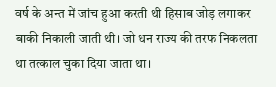वर्ष के अन्त में जांच हुआ करती थी हिसाब जोड़ लगाकर बाकी निकाली जाती थी। जो धन राज्य की तरफ निकलता था तत्काल चुका दिया जाता था।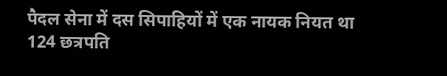पैदल सेना में दस सिपाहियों में एक नायक नियत था
124 छत्रपति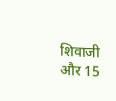शिवाजी
और 15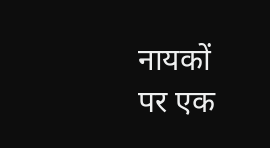नायकों पर एक